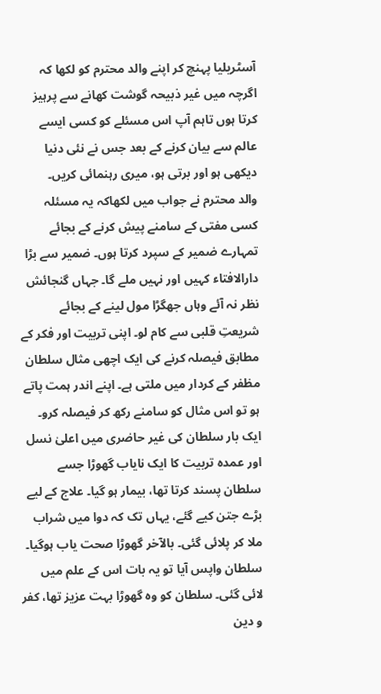آسٹریلیا پہنچ کر اپنے والد محترم کو لکھا کہ اگرچہ میں غیر ذبیحہ گوشت کھانے سے پرہیز کرتا ہوں تاہم آپ اس مسئلے کو کسی ایسے عالم سے بیان کرنے کے بعد جس نے نئی دنیا دیکھی ہو اور برتی ہو، میری رہنمائی کریں۔
والد محترم نے جواب میں لکھاکہ یہ مسئلہ کسی مفتی کے سامنے پیش کرنے کے بجائے تمہارے ضمیر کے سپرد کرتا ہوں۔ ضمیر سے بڑا دارالافتاء کہیں اور نہیں ملے گا۔ جہاں گنجائش نظر نہ آئے وہاں جھگڑا مول لینے کے بجائے شریعتِ قلبی سے کام لو۔ اپنی تربیت اور فکر کے مطابق فیصلہ کرنے کی ایک اچھی مثال سلطان مظفر کے کردار میں ملتی ہے۔ اپنے اندر ہمت پاتے ہو تو اس مثال کو سامنے رکھ کر فیصلہ کرو۔ ایک بار سلطان کی غیر حاضری میں اعلیٰ نسل اور عمدہ تربیت کا ایک نایاب گھوڑا جسے سلطان پسند کرتا تھا، بیمار ہو گیا۔ علاج کے لیے بڑے جتن کیے گئے، یہاں تک کہ دوا میں شراب ملا کر پلائی گئی۔ بالآخر گھوڑا صحت یاب ہوگیا۔ سلطان واپس آیا تو یہ بات اس کے علم میں لائی گئی۔ سلطان کو وہ گھوڑا بہت عزیز تھا، کفر و دین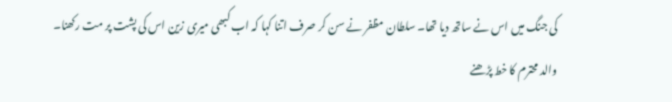کی جنگ میں اس نے ساتھ دیا تھا۔ سلطان مظفر نے سن کر صرف اتنا کہا کہ اب کبھی میری زین اس کی پشت پر مت رکھنا۔
والد محترم کا خط پڑھنے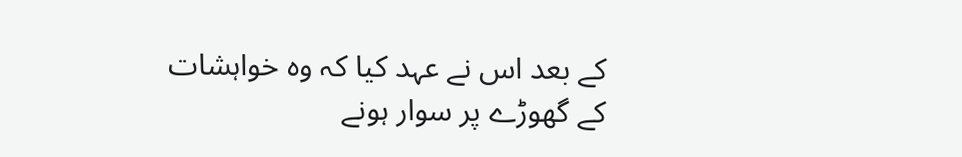کے بعد اس نے عہد کیا کہ وہ خواہشات کے گھوڑے پر سوار ہونے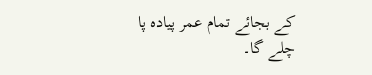کے بجائے تمام عمر پیادہ پا چلے گا۔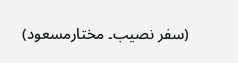(سفر نصیب۔ مختارمسعود)